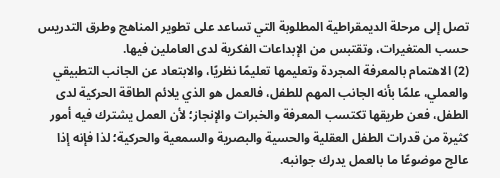تصل إلى مرحلة الديمقراطية المطلوبة التي تساعد على تطوير المناهج وطرق التدريس حسب المتغيرات، وتقتبس من الإبداعات الفكرية لدى العاملين فيها.
(2) الاهتمام بالمعرفة المجردة وتعليمها تعليمًا نظريًا، والابتعاد عن الجانب التطبيقي والعملي، علمًا بأنه الجانب المهم للطفل، فالعمل هو الذي يلائم الطاقة الحركية لدى الطفل، فعن طريقها تكتسب المعرفة والخبرات والإنجاز؛ لأن العمل يشترك فيه أمور كثيرة من قدرات الطفل العقلية والحسية والبصرية والسمعية والحركية؛ لذا فإنه إذا عالج موضوعًا ما بالعمل يدرك جوانبه.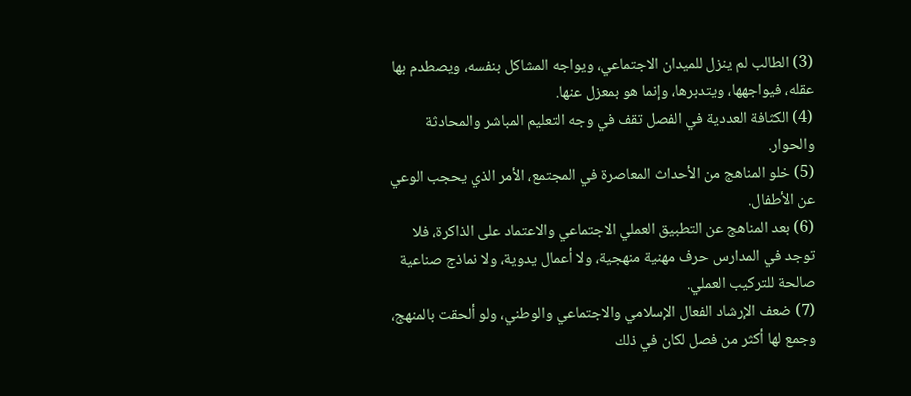(3) الطالب لم ينزل للميدان الاجتماعي، ويواجه المشاكل بنفسه، ويصطدم بها عقله، فيواجهها، ويتدبرها، وإنما هو بمعزل عنها.
(4) الكثافة العددية في الفصل تقف في وجه التعليم المباشر والمحادثة والحوار.
(5) خلو المناهج من الأحداث المعاصرة في المجتمع، الأمر الذي يحجب الوعي عن الأطفال.
(6) بعد المناهج عن التطبيق العملي الاجتماعي والاعتماد على الذاكرة، فلا توجد في المدارس حرف مهنية منهجية، ولا أعمال يدوية، ولا نماذج صناعية صالحة للتركيب العملي.
(7) ضعف الإرشاد الفعال الإسلامي والاجتماعي والوطني، ولو ألحقت بالمنهج، وجمع لها أكثر من فصل لكان في ذلك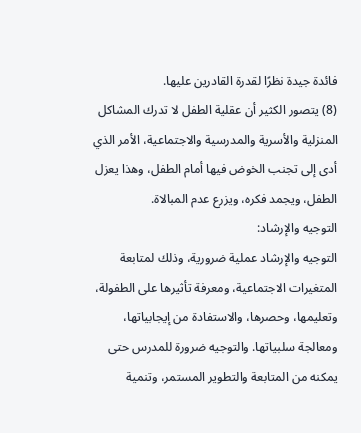فائدة جيدة نظرًا لقدرة القادرين عليها.
(8) يتصور الكثير أن عقلية الطفل لا تدرك المشاكل المنزلية والأسرية والمدرسية والاجتماعية، الأمر الذي أدى إلى تجنب الخوض فيها أمام الطفل، وهذا يعزل الطفل، ويجمد فكره، ويزرع عدم المبالاة.
التوجيه والإرشاد:
التوجيه والإرشاد عملية ضرورية، وذلك لمتابعة المتغيرات الاجتماعية، ومعرفة تأثيرها على الطفولة، وتعليمها، وحصرها، والاستفادة من إيجابياتها، ومعالجة سلبياتها. والتوجيه ضرورة للمدرس حتى يمكنه من المتابعة والتطوير المستمر، وتنمية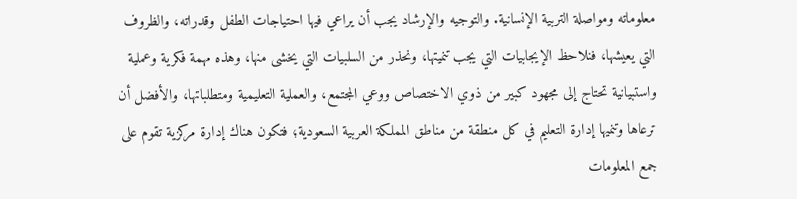معلوماته ومواصلة التربية الإنسانية. والتوجيه والإرشاد يجب أن يراعي فيها احتياجات الطفل وقدراته، والظروف التي يعيشها، فنلاحظ الإيجابيات التي يجب تنميتها، ونحذر من السلبيات التي يخشى منها، وهذه مهمة فكرية وعملية واستبيانية تحتاج إلى مجهود كبير من ذوي الاختصاص ووعي المجتمع، والعملية التعليمية ومتطلباتها، والأفضل أن ترعاها وتنميها إدارة التعليم في كل منطقة من مناطق المملكة العربية السعودية؛ فتكون هناك إدارة مركزية تقوم على جمع المعلومات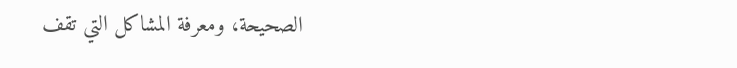الصحيحة، ومعرفة المشاكل التي تقف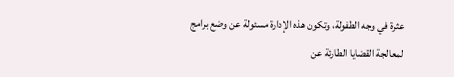عثرة في وجه الطفولة، وتكون هذه الإدارة مسئولة عن وضع برامج لمعالجة القضايا الطارئة عن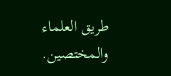طريق العلماء والمختصين.